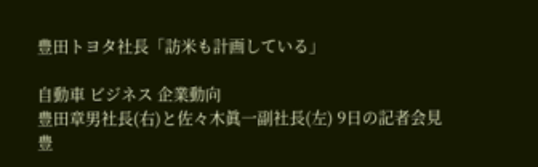豊田トヨタ社長「訪米も計画している」

自動車 ビジネス 企業動向
豊田章男社長(右)と佐々木眞一副社長(左) 9日の記者会見
豊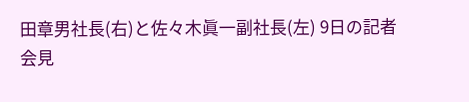田章男社長(右)と佐々木眞一副社長(左) 9日の記者会見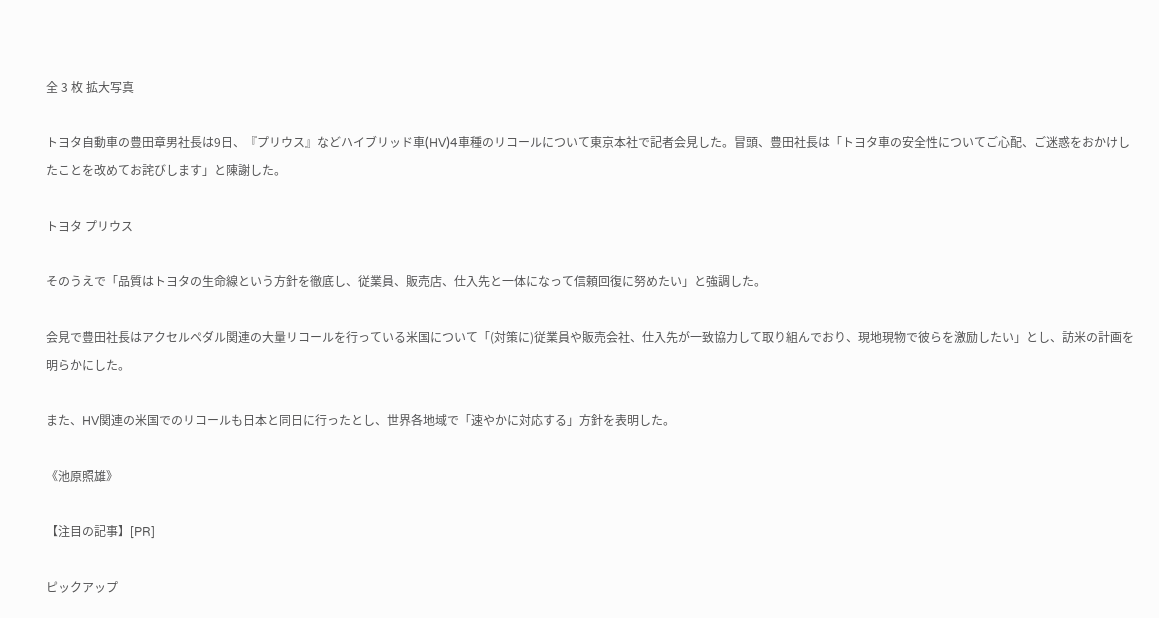全 3 枚 拡大写真

トヨタ自動車の豊田章男社長は9日、『プリウス』などハイブリッド車(HV)4車種のリコールについて東京本社で記者会見した。冒頭、豊田社長は「トヨタ車の安全性についてご心配、ご迷惑をおかけしたことを改めてお詫びします」と陳謝した。

トヨタ プリウス

そのうえで「品質はトヨタの生命線という方針を徹底し、従業員、販売店、仕入先と一体になって信頼回復に努めたい」と強調した。

会見で豊田社長はアクセルペダル関連の大量リコールを行っている米国について「(対策に)従業員や販売会社、仕入先が一致協力して取り組んでおり、現地現物で彼らを激励したい」とし、訪米の計画を明らかにした。

また、HV関連の米国でのリコールも日本と同日に行ったとし、世界各地域で「速やかに対応する」方針を表明した。

《池原照雄》

【注目の記事】[PR]

ピックアップ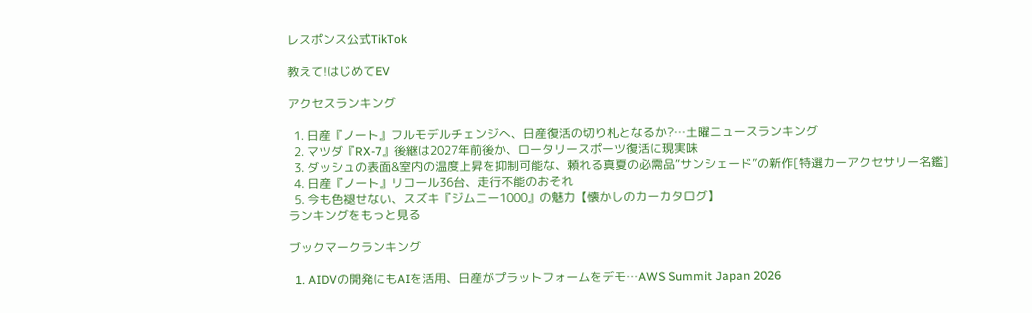レスポンス公式TikTok

教えて!はじめてEV

アクセスランキング

  1. 日産『ノート』フルモデルチェンジへ、日産復活の切り札となるか?…土曜ニュースランキング
  2. マツダ『RX-7』後継は2027年前後か、ロータリースポーツ復活に現実味
  3. ダッシュの表面&室内の温度上昇を抑制可能な、頼れる真夏の必需品“サンシェード”の新作[特選カーアクセサリー名鑑]
  4. 日産『ノート』リコール36台、走行不能のおそれ
  5. 今も色褪せない、スズキ『ジムニー1000』の魅力【懐かしのカーカタログ】
ランキングをもっと見る

ブックマークランキング

  1. AIDVの開発にもAIを活用、日産がプラットフォームをデモ…AWS Summit Japan 2026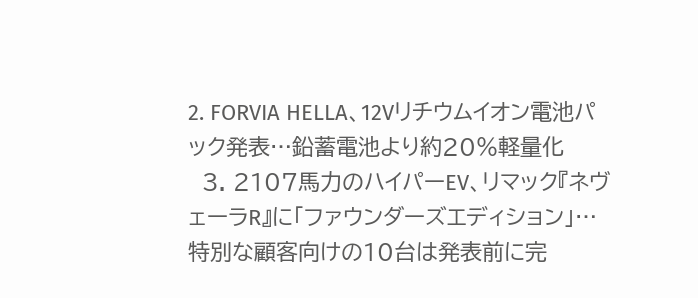2. FORVIA HELLA、12Vリチウムイオン電池パック発表…鉛蓄電池より約20%軽量化
  3. 2107馬力のハイパーEV、リマック『ネヴェーラR』に「ファウンダーズエディション」…特別な顧客向けの10台は発表前に完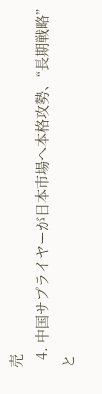売
  4. 中国サプライヤーが日本市場へ本格攻勢、“長期戦略”と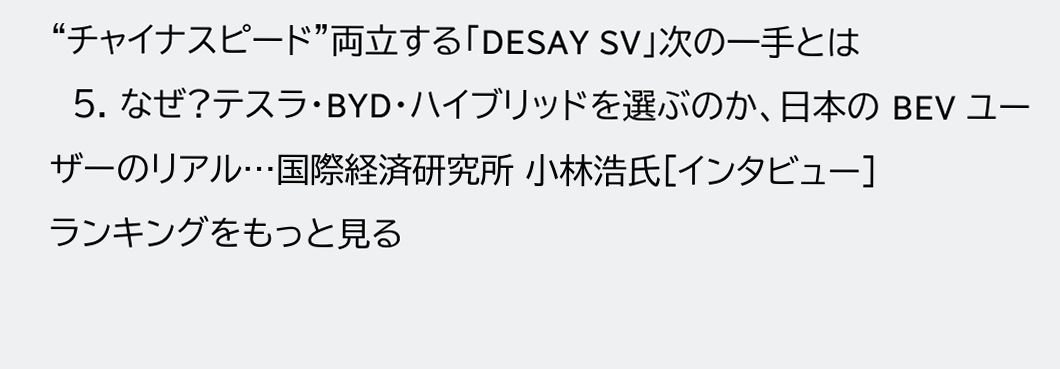“チャイナスピード”両立する「DESAY SV」次の一手とは
  5. なぜ?テスラ・BYD・ハイブリッドを選ぶのか、日本の BEV ユーザーのリアル…国際経済研究所 小林浩氏[インタビュー]
ランキングをもっと見る